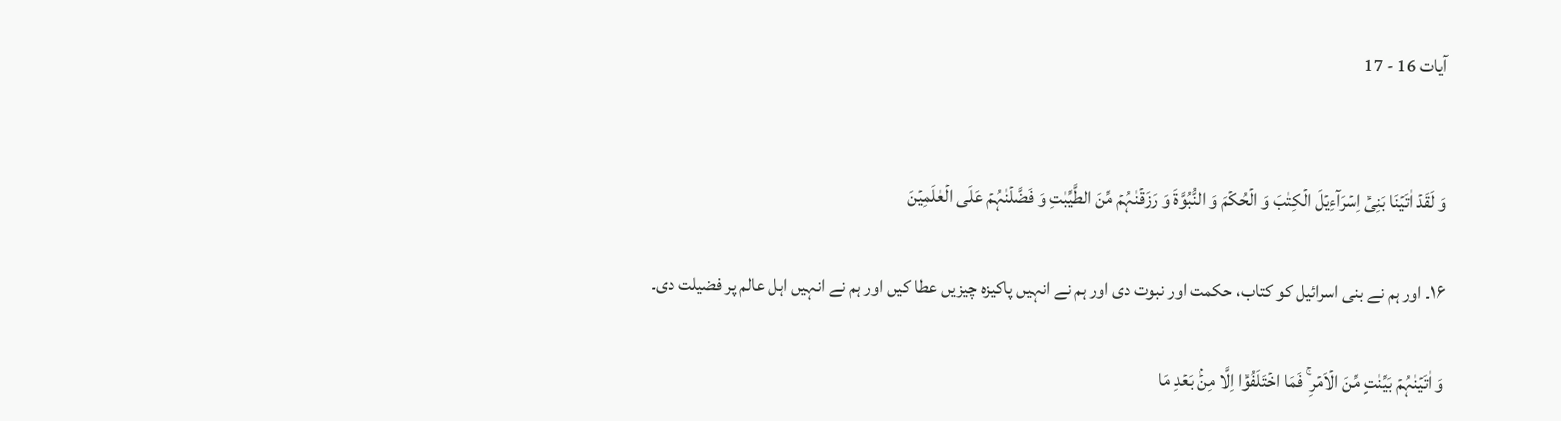آیات 16 - 17


وَ لَقَدۡ اٰتَیۡنَا بَنِیۡۤ اِسۡرَآءِیۡلَ الۡکِتٰبَ وَ الۡحُکۡمَ وَ النُّبُوَّۃَ وَ رَزَقۡنٰہُمۡ مِّنَ الطَّیِّبٰتِ وَ فَضَّلۡنٰہُمۡ عَلَی الۡعٰلَمِیۡنَ

۱۶۔ اور ہم نے بنی اسرائیل کو کتاب، حکمت اور نبوت دی اور ہم نے انہیں پاکیزہ چیزیں عطا کیں اور ہم نے انہیں اہل عالم پر فضیلت دی۔

وَ اٰتَیۡنٰہُمۡ بَیِّنٰتٍ مِّنَ الۡاَمۡرِ ۚ فَمَا اخۡتَلَفُوۡۤا اِلَّا مِنۡۢ بَعۡدِ مَا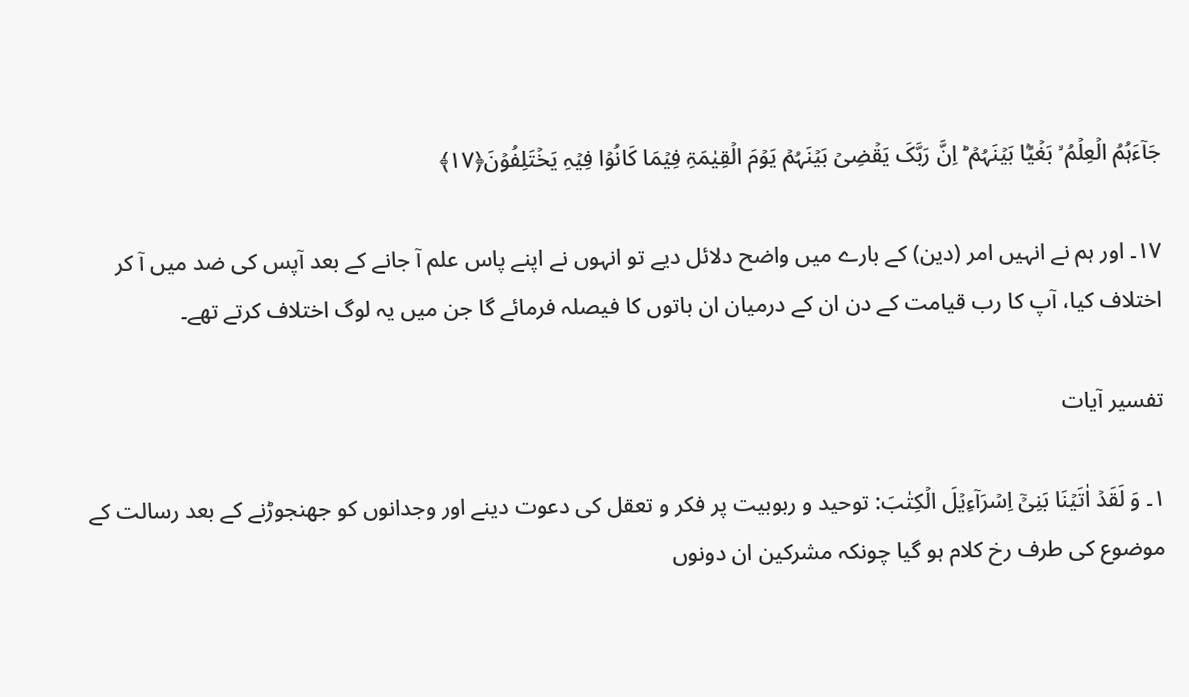جَآءَہُمُ الۡعِلۡمُ ۙ بَغۡیًۢا بَیۡنَہُمۡ ؕ اِنَّ رَبَّکَ یَقۡضِیۡ بَیۡنَہُمۡ یَوۡمَ الۡقِیٰمَۃِ فِیۡمَا کَانُوۡا فِیۡہِ یَخۡتَلِفُوۡنَ﴿۱۷﴾

۱۷۔ اور ہم نے انہیں امر (دین) کے بارے میں واضح دلائل دیے تو انہوں نے اپنے پاس علم آ جانے کے بعد آپس کی ضد میں آ کر اختلاف کیا، آپ کا رب قیامت کے دن ان کے درمیان ان باتوں کا فیصلہ فرمائے گا جن میں یہ لوگ اختلاف کرتے تھے۔

تفسیر آیات

۱۔ وَ لَقَدۡ اٰتَیۡنَا بَنِیۡۤ اِسۡرَآءِیۡلَ الۡکِتٰبَ: توحید و ربوبیت پر فکر و تعقل کی دعوت دینے اور وجدانوں کو جھنجوڑنے کے بعد رسالت کے موضوع کی طرف رخ کلام ہو گیا چونکہ مشرکین ان دونوں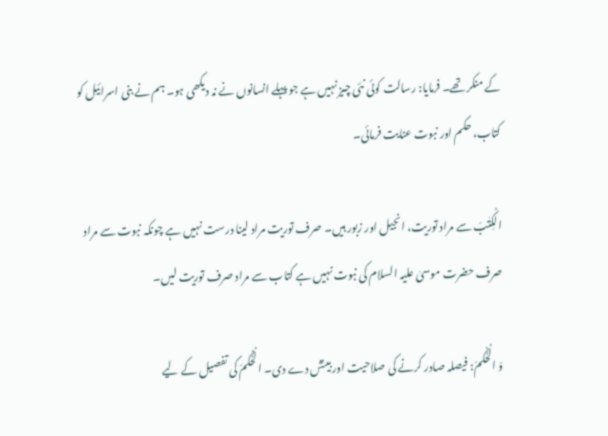کے منکر تھے۔ فرمایا: رسالت کوئی نئی چیز نہیں ہے جو پہلے انسانوں نے نہ دیکھی ہو۔ ہم نے بنی اسرائیل کو کتاب، حکم اور نبوت عنایت فرمائی۔

الۡکِتٰبَ سے مراد توریت، انجیل اور زبور ہیں۔ صرف توریت مراد لینا درست نہیں ہے چونکہ نبوت سے مراد صرف حضرت موسیٰ علیہ السلام کی نبوت نہیں ہے کتاب سے مراد صرف توریت لیں۔

وَ الۡحُکۡمَ: فیصلہ صادر کرنے کی صلاحیت اور بینش دے دی۔ الۡحُکۡمَ کی تفصیل کے لیے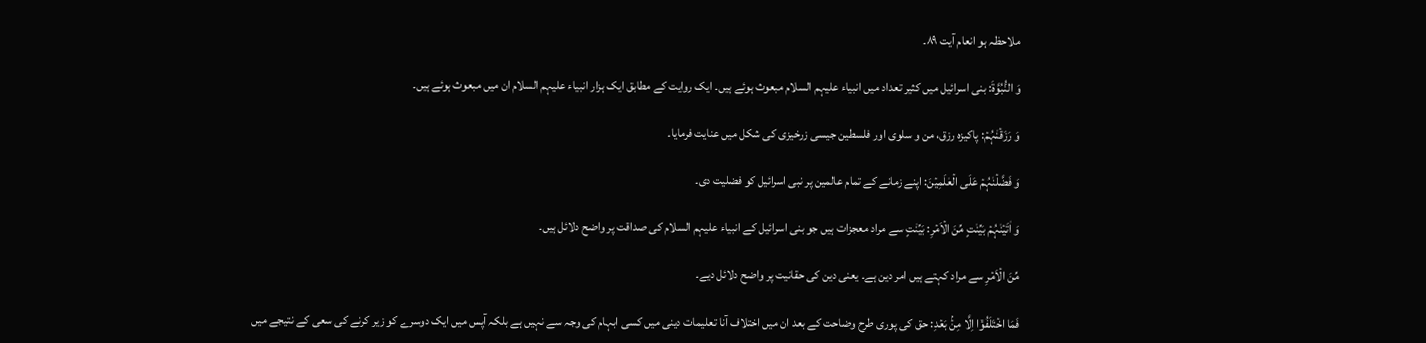ملاحظہ ہو انعام آیت ۸۹۔

وَ النُّبُوَّۃَ: بنی اسرائیل میں کثیر تعداد میں انبیاء علیہم السلام مبعوث ہوئے ہیں۔ ایک روایت کے مطابق ایک ہزار انبیاء علیہم السلام ان میں مبعوث ہوئے ہیں۔

وَ رَزَقۡنٰہُمۡ: پاکیزہ رزق، من و سلوی اور فلسطین جیسی زرخیزی کی شکل میں عنایت فرمایا۔

وَ فَضَّلۡنٰہُمۡ عَلَی الۡعٰلَمِیۡنَ: اپنے زمانے کے تمام عالمین پر نبی اسرائیل کو فضلیت دی۔

وَ اٰتَیۡنٰہُمۡ بَیِّنٰتٍ مِّنَ الۡاَمۡرِ: بَیِّنٰتٍ سے مراد معجزات ہیں جو بنی اسرائیل کے انبیاء علیہم السلام کی صداقت پر واضح دلائل ہیں۔

مِّنَ الۡاَمۡرِ سے مراد کہتے ہیں امر دین ہے۔ یعنی دین کی حقانیت پر واضح دلائل دیے۔

فَمَا اخۡتَلَفُوۡۤا اِلَّا مِنۡۢ بَعۡدِ: حق کی پوری طرح وضاحت کے بعد ان میں اختلاف آنا تعلیمات دینی میں کسی ابہام کی وجہ سے نہیں ہے بلکہ آپس میں ایک دوسرے کو زیر کرنے کی سعی کے نتیجے میں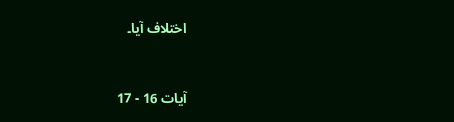اختلاف آیا۔


آیات 16 - 17